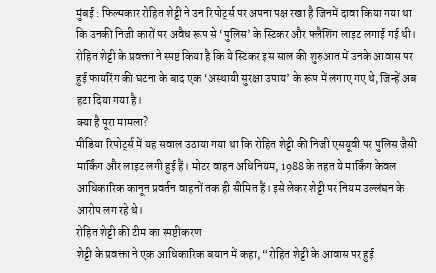मुंबई : फिल्मकार रोहित शेट्टी ने उन रिपोर्ट्स पर अपना पक्ष रखा है जिनमें दावा किया गया था कि उनकी निजी कारों पर अवैध रूप से ‘पुलिस’ के स्टिकर और फ्लैशिंग लाइट लगाई गई थी। रोहित शेट्टी के प्रवक्ता ने स्पष्ट किया है कि ये स्टिकर इस साल की शुरुआत में उनके आवास पर हुई फायरिंग की घटना के बाद एक ‘अस्थायी सुरक्षा उपाय’ के रूप में लगाए गए थे, जिन्हें अब हटा दिया गया है।
क्या है पूरा मामला?
मीडिया रिपोर्ट्स में यह सवाल उठाया गया था कि रोहित शेट्टी की निजी एसयूवी पर पुलिस जैसी मार्किंग और लाइट लगी हुई हैं। मोटर वाहन अधिनियम, 1988 के तहत ये मार्किंग केवल आधिकारिक कानून प्रवर्तन वाहनों तक ही सीमित हैं। इसे लेकर शेट्टी पर नियम उल्लंघन के आरोप लग रहे थे।
रोहित शेट्टी की टीम का स्पष्टीकरण
शेट्टी के प्रवक्ता ने एक आधिकारिक बयान में कहा, “रोहित शेट्टी के आवास पर हुई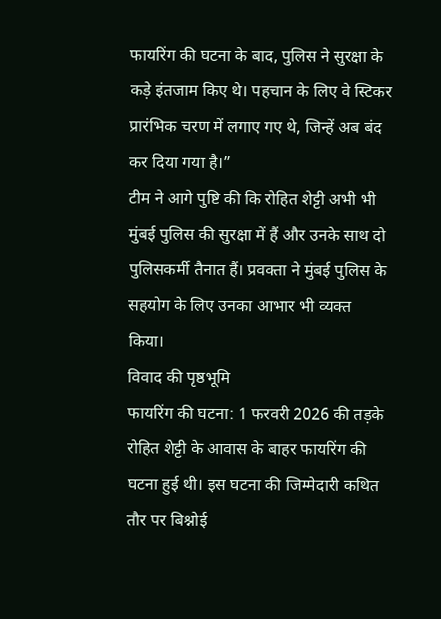फायरिंग की घटना के बाद, पुलिस ने सुरक्षा के कड़े इंतजाम किए थे। पहचान के लिए वे स्टिकर प्रारंभिक चरण में लगाए गए थे, जिन्हें अब बंद कर दिया गया है।”
टीम ने आगे पुष्टि की कि रोहित शेट्टी अभी भी मुंबई पुलिस की सुरक्षा में हैं और उनके साथ दो पुलिसकर्मी तैनात हैं। प्रवक्ता ने मुंबई पुलिस के सहयोग के लिए उनका आभार भी व्यक्त किया।
विवाद की पृष्ठभूमि
फायरिंग की घटना: 1 फरवरी 2026 की तड़के रोहित शेट्टी के आवास के बाहर फायरिंग की घटना हुई थी। इस घटना की जिम्मेदारी कथित तौर पर बिश्नोई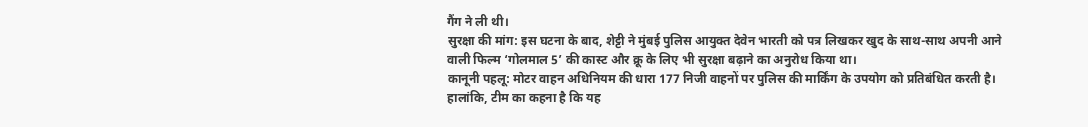गैंग ने ली थी।
सुरक्षा की मांग: इस घटना के बाद, शेट्टी ने मुंबई पुलिस आयुक्त देवेन भारती को पत्र लिखकर खुद के साथ-साथ अपनी आने वाली फिल्म ‘गोलमाल 5’ की कास्ट और क्रू के लिए भी सुरक्षा बढ़ाने का अनुरोध किया था।
कानूनी पहलू: मोटर वाहन अधिनियम की धारा 177 निजी वाहनों पर पुलिस की मार्किंग के उपयोग को प्रतिबंधित करती है। हालांकि, टीम का कहना है कि यह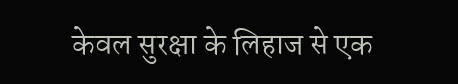केवल सुरक्षा के लिहाज से एक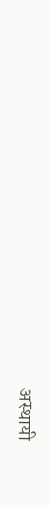अस्थायी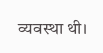व्यवस्था थी।